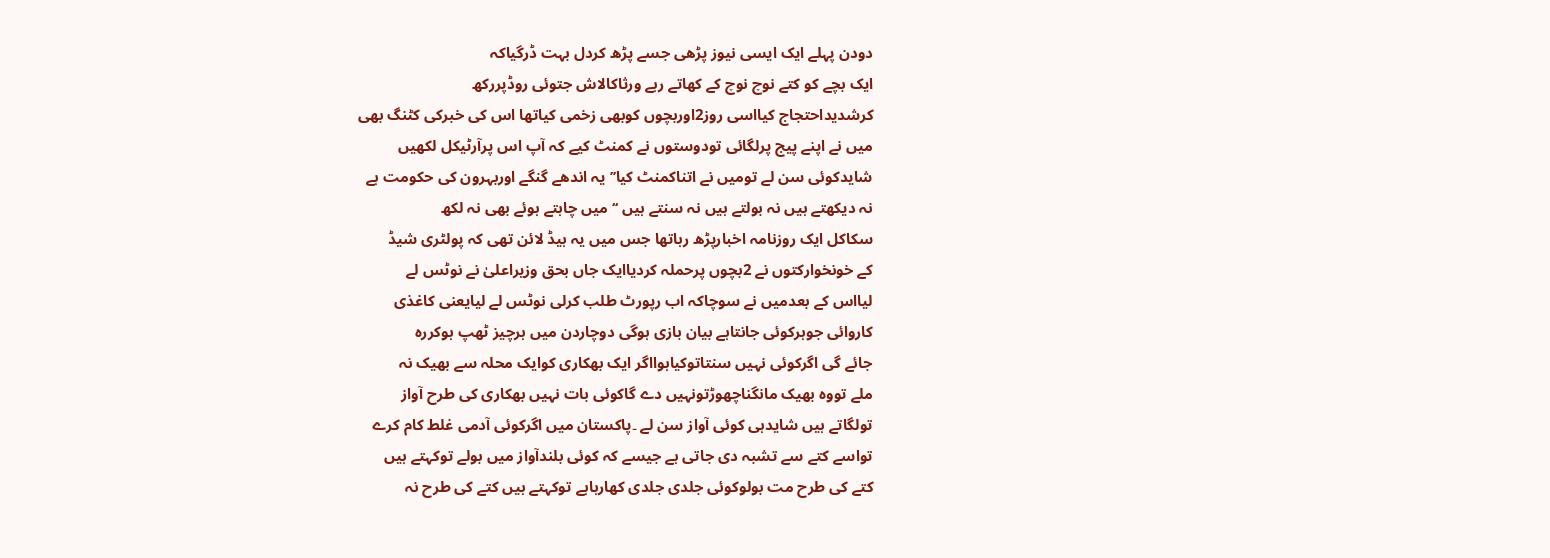دودن پہلے ایک ایسی نیوز پڑھی جسے پڑھ کردل بہت ڈرگیاکہ
ایک بچے کو کتے نوچ نوچ کے کھاتے رہے ورثاکالاش جتوئی روڈپررکھ
کرشدیداحتجاج کیااسی روز2اوربچوں کوبھی زخمی کیاتھا اس کی خبرکی کٹنگ بھی
میں نے اپنے پیج پرلگائی تودوستوں نے کمنٹ کیے کہ آپ اس پرآرٹیکل لکھیں
شایدکوئی سن لے تومیں نے اتناکمنٹ کیا’’یہ اندھے گنگے اوربہرون کی حکومت ہے
نہ دیکھتے ہیں نہ بولتے ہیں نہ سنتے ہیں ‘‘ میں چاہتے ہوئے بھی نہ لکھ
سکاکل ایک روزنامہ اخبارپڑھ رہاتھا جس میں یہ ہیڈ لائن تھی کہ پولٹری شیڈ
کے خونخوارکتوں نے 2بچوں پرحملہ کردیاایک جاں بحق وزیراعلیٰ نے نوٹس لے
لیااس کے بعدمیں نے سوچاکہ اب رپورٹ طلب کرلی نوٹس لے لیایعنی کاغذی
کاروائی جوہرکوئی جانتاہے بیان بازی ہوگی دوچاردن میں ہرچیز ٹھپ ہوکررہ
جائے گی اگرکوئی نہیں سنتاتوکیاہوااگر ایک بھکاری کوایک محلہ سے بھیک نہ
ملے تووہ بھیک مانگناچھوڑتونہیں دے گاکوئی بات نہیں بھکاری کی طرح آواز
تولگاتے ہیں شایدہی کوئی آواز سن لے ۔پاکستان میں اگرکوئی آدمی غلط کام کرے
تواسے کتے سے تشبہ دی جاتی ہے جیسے کہ کوئی بلندآواز میں بولے توکہتے ہیں
کتے کی طرح مت بولوکوئی جلدی جلدی کھارہاہے توکہتے ہیں کتے کی طرح نہ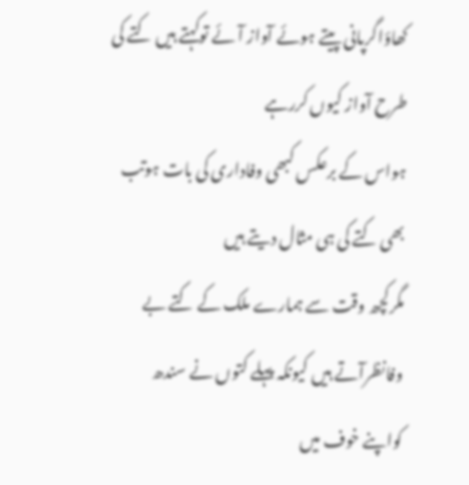کھاؤاگرپانی پیتے ہوئے آواز آئے توکہتے ہیں کتے کی طرح آواز کیوں کررہے
ہواس کے برعکس کبھی وفاداری کی بات ہوتب بھی کتے کی ہی مثال دیتے ہیں
مگرکچھ وقت سے ہمارے ملک کے کتے بے وفانظرآتے ہیں کیونکہ پہلے کتوں نے سندھ
کواپنے خوف میں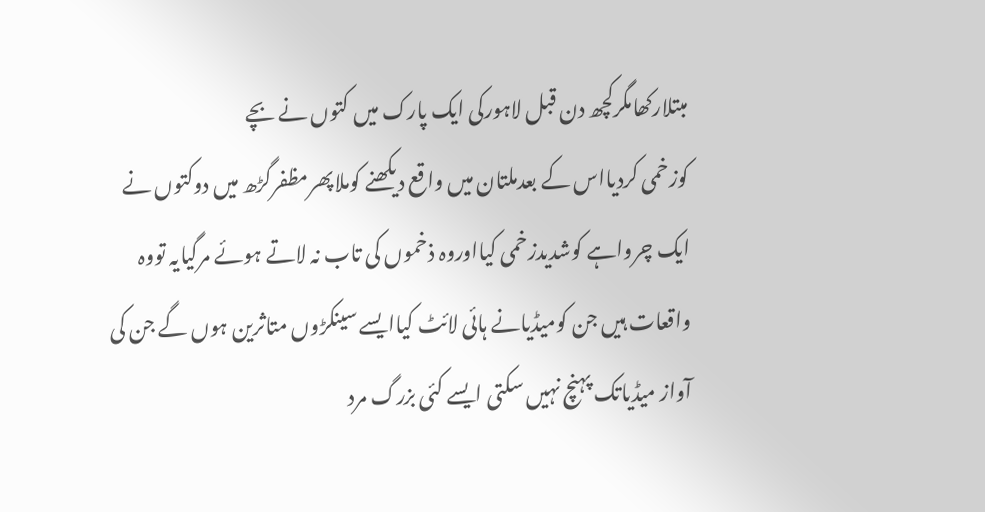مبتلارکھامگرکچھ دن قبل لاہورکی ایک پارک میں کتوں نے بچے
کوزخمی کردیااس کے بعدملتان میں واقع دیکھنے کوملاپھرمظفرگڑھ میں دوکتوں نے
ایک چرواہے کوشدیدزخمی کیااوروہ ذخموں کی تاب نہ لاتے ہوئے مرگیایہ تووہ
واقعات ہیں جن کومیڈیانے ہائی لائٹ کیاایسے سینکڑوں متاثرین ہوں گے جن کی
آواز میڈیاتک پہنچ نہیں سکتی ایسے کئی بزرگ مرد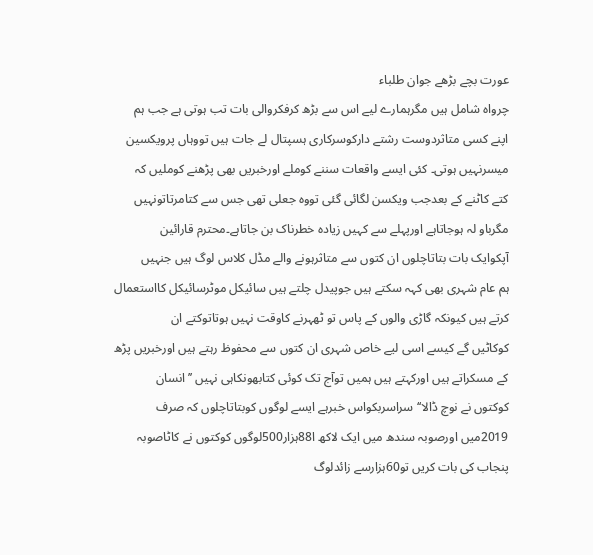عورت بچے بڑھے جوان طلباء
چرواہ شامل ہیں مگرہمارے لیے اس سے بڑھ کرفکروالی بات تب ہوتی ہے جب ہم
اپنے کسی متاثردوست رشتے دارکوسرکاری ہسپتال لے جات ہیں تووہاں پرویکسین
میسرنہیں ہوتی۔ کئی ایسے واقعات سننے کوملے اورخبریں بھی پڑھنے کوملیں کہ
کتے کاٹنے کے بعدجب ویکسن لگائی گئی تووہ جعلی تھی جس سے کتامرتاتونہیں
مگرباو لہ ہوجاتاہے اورپہلے سے کہیں زیادہ خطرناک بن جاتاہے۔محترم قارائین
آپکوایک بات بتاتاچلوں ان کتوں سے متاثرہونے والے مڈل کلاس لوگ ہیں جنہیں
ہم عام شہری بھی کہہ سکتے ہیں جوپیدل چلتے ہیں سائیکل موٹرسائیکل کااستعمال
کرتے ہیں کیونکہ گاڑی والوں کے پاس تو ٹھہرنے کاوقت نہیں ہوتاتوکتے ان
کوکاٹیں گے کیسے اسی لیے خاص شہری ان کتوں سے محفوظ رہتے ہیں اورخبریں پڑھ
کے مسکراتے ہیں اورکہتے ہیں ہمیں توآج تک کوئی کتابھونکاہی نہیں ’’انسان
کوکتوں نے نوچ ڈالا‘‘سراسربکواس خبرہے ایسے لوگوں کوبتاتاچلوں کہ صرف
2019میں اورصوبہ سندھ میں ایک لاکھ ا88ہزار500لوگوں کوکتوں نے کاٹاصوبہ
پنجاب کی بات کریں تو60ہزارسے زائدلوگ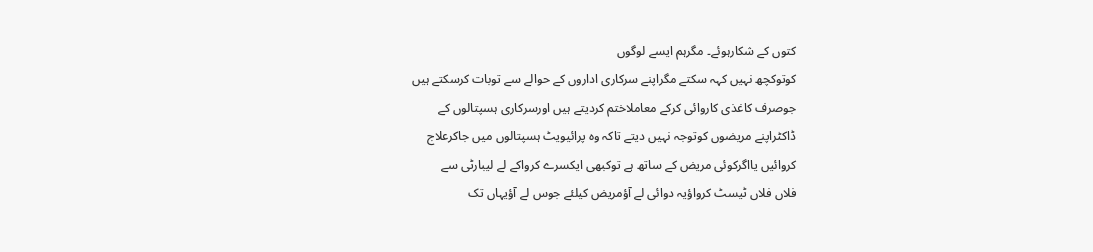کتوں کے شکارہوئے۔ مگرہم ایسے لوگوں
کوتوکچھ نہیں کہہ سکتے مگراپنے سرکاری اداروں کے حوالے سے توبات کرسکتے ہیں
جوصرف کاغذی کاروائی کرکے معاملاختم کردیتے ہیں اورسرکاری ہسپتالوں کے
ڈاکٹراپنے مریضوں کوتوجہ نہیں دیتے تاکہ وہ پرائیویٹ ہسپتالوں میں جاکرعلاج
کروائیں یااگرکوئی مریض کے ساتھ ہے توکبھی ایکسرے کرواکے لے لیبارٹی سے
فلاں فلاں ٹیسٹ کرواؤیہ دوائی لے آؤمریض کیلئے جوس لے آؤیہاں تک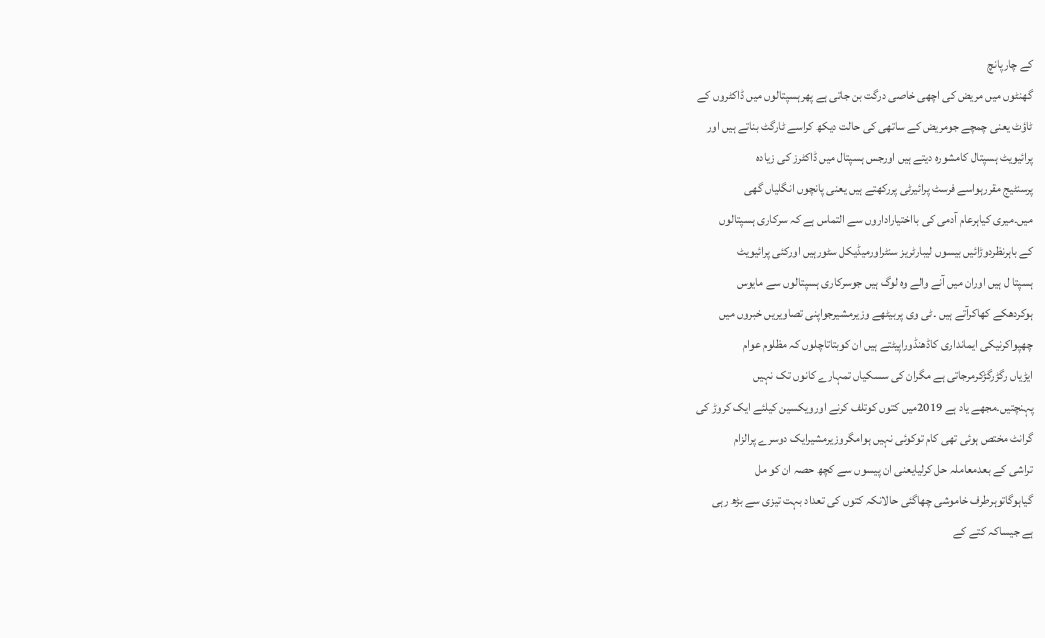کے چارپانچ
گھنٹوں میں مریض کی اچھی خاصی درگت بن جاتی ہے پھرہسپتالوں میں ڈاکٹروں کے
ٹاؤٹ یعنی چمچے جومریض کے ساتھی کی حالت دیکھ کراسے ٹارگٹ بناتے ہیں اور
پرائیویٹ ہسپتال کامشورہ دیتے ہیں اورجس ہسپتال میں ڈاکٹرز کی زیادہ
پرسنٹیج مقررہواسے فرسٹ پرائیرٹی پررکھتے ہیں یعنی پانچوں انگلیاں گھی
میں۔میری کیاہرعام آدمی کی بااختیاراداروں سے التماس ہے کہ سرکاری ہسپتالوں
کے باہرنظردوڑائیں بیسوں لیبارٹریز سنٹراورمیڈیکل سٹورہیں اورکئی پرائیویٹ
ہسپتا ل ہیں اوران میں آنے والے وہ لوگ ہیں جوسرکاری ہسپتالوں سے مایوس
ہوکردھکے کھاکرآتے ہیں ۔ٹی وی پربیٹھے وزیرمشیرجواپنی تصاویریں خبروں میں
چھپواکرنیکی ایمانداری کاڈھنڈوراپیٹتے ہیں ان کوبتاتاچلوں کہ مظلوم عوام
ایڑیاں رگڑرگڑکرمرجاتی ہے مگران کی سسکیاں تمہارے کانوں تک نہیں
پہنچتیں۔مجھے یاد ہے 2019میں کتوں کوتلف کرنے اورویکسین کیلئے ایک کروڑ کی
گرانٹ مختص ہوئی تھی کام توکوئی نہیں ہوامگروزیرمشیرایک دوسرے پرالزام
تراشی کے بعدمعاملہ حل کرلیایعنی ان پیسوں سے کچھ حصہ ان کو مل
گیاہوگاتوہرطرف خاموشی چھاگئی حالانکہ کتوں کی تعداد بہت تیزی سے بڑھ رہی
ہے جیساکہ کتے کے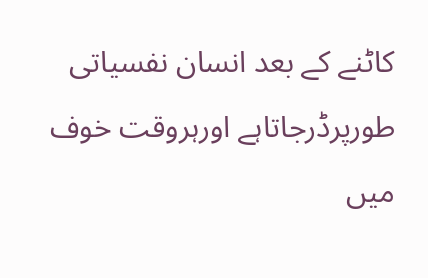کاٹنے کے بعد انسان نفسیاتی طورپرڈرجاتاہے اورہروقت خوف
میں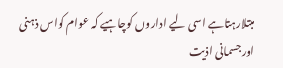مبتلارہتاہے اسی لیے اداروں کوچاہیے کہ عوام کواس ذہنی اورجسمانی اذیت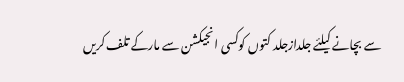سے بچانے کیلئے جلدازجلد کتوں کوکسی انجیکشن سے مارکے تلف کریں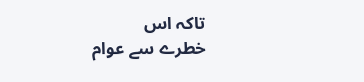تاکہ اس
خطرے سے عوام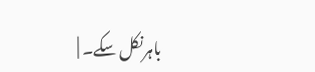باہرنکل سکے۔ |